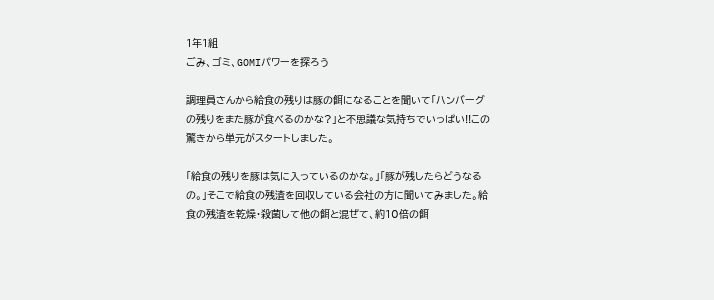1年1組
ごみ、ゴミ、GOMIパワーを探ろう

調理員さんから給食の残りは豚の餌になることを聞いて「ハンバーグの残りをまた豚が食べるのかな?」と不思議な気持ちでいっぱい!!この驚きから単元がスタートしました。

「給食の残りを豚は気に入っているのかな。」「豚が残したらどうなるの。」そこで給食の残渣を回収している会社の方に聞いてみました。給食の残渣を乾燥・殺菌して他の餌と混ぜて、約10倍の餌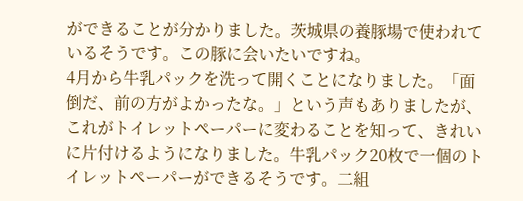ができることが分かりました。茨城県の養豚場で使われているそうです。この豚に会いたいですね。
4月から牛乳パックを洗って開くことになりました。「面倒だ、前の方がよかったな。」という声もありましたが、これがトイレットペーパーに変わることを知って、きれいに片付けるようになりました。牛乳パック20枚で一個のトイレットペーパーができるそうです。二組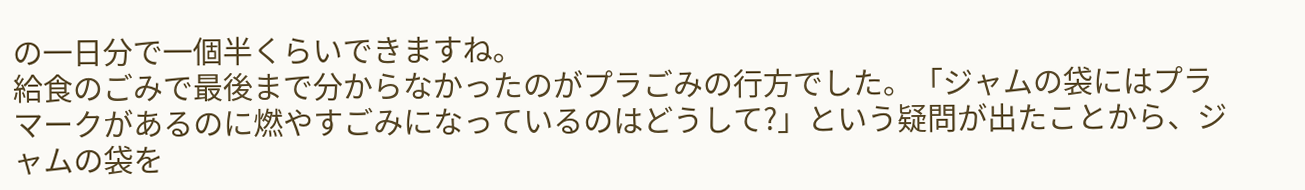の一日分で一個半くらいできますね。
給食のごみで最後まで分からなかったのがプラごみの行方でした。「ジャムの袋にはプラマークがあるのに燃やすごみになっているのはどうして?」という疑問が出たことから、ジャムの袋を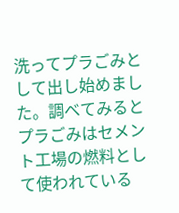洗ってプラごみとして出し始めました。調べてみるとプラごみはセメント工場の燃料として使われている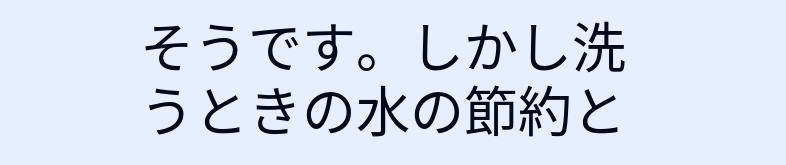そうです。しかし洗うときの水の節約と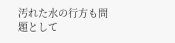汚れた水の行方も問題として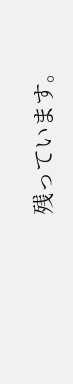残っています。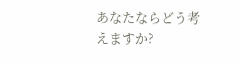あなたならどう考えますか?